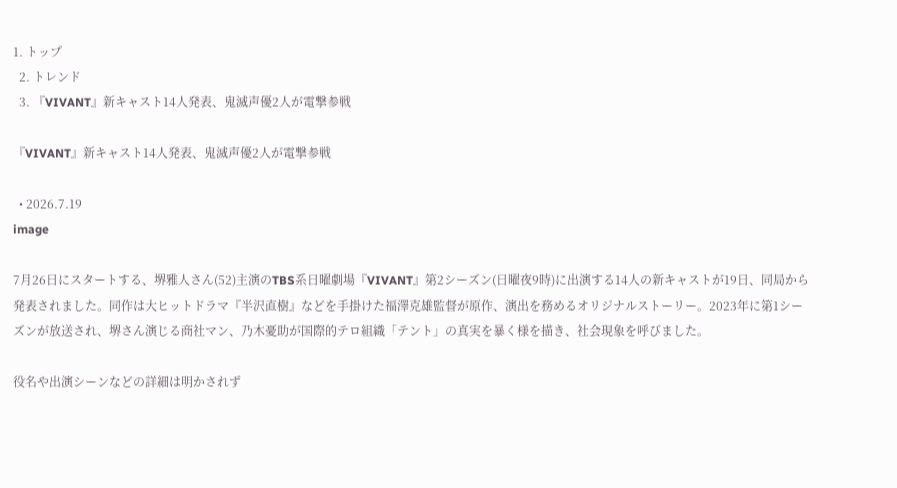1. トップ
  2. トレンド
  3. 『VIVANT』新キャスト14人発表、鬼滅声優2人が電撃参戦

『VIVANT』新キャスト14人発表、鬼滅声優2人が電撃参戦

  • 2026.7.19
image

7月26日にスタートする、堺雅人さん(52)主演のTBS系日曜劇場『VIVANT』第2シーズン(日曜夜9時)に出演する14人の新キャストが19日、同局から発表されました。同作は大ヒットドラマ『半沢直樹』などを手掛けた福澤克雄監督が原作、演出を務めるオリジナルストーリー。2023年に第1シーズンが放送され、堺さん演じる商社マン、乃木憂助が国際的テロ組織「テント」の真実を暴く様を描き、社会現象を呼びました。

役名や出演シーンなどの詳細は明かされず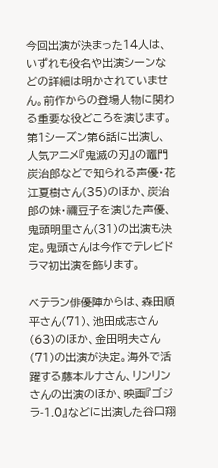今回出演が決まった14人は、いずれも役名や出演シーンなどの詳細は明かされていません。前作からの登場人物に関わる重要な役どころを演じます。第1シーズン第6話に出演し、人気アニメ『鬼滅の刃』の竈門炭治郎などで知られる声優・花江夏樹さん(35)のほか、炭治郎の妹・禰豆子を演じた声優、鬼頭明里さん(31)の出演も決定。鬼頭さんは今作でテレビドラマ初出演を飾ります。

ベテラン俳優陣からは、森田順平さん(71)、池田成志さん(63)のほか、金田明夫さん(71)の出演が決定。海外で活躍する藤本ルナさん、リンリンさんの出演のほか、映画『ゴジラ-1.0』などに出演した谷口翔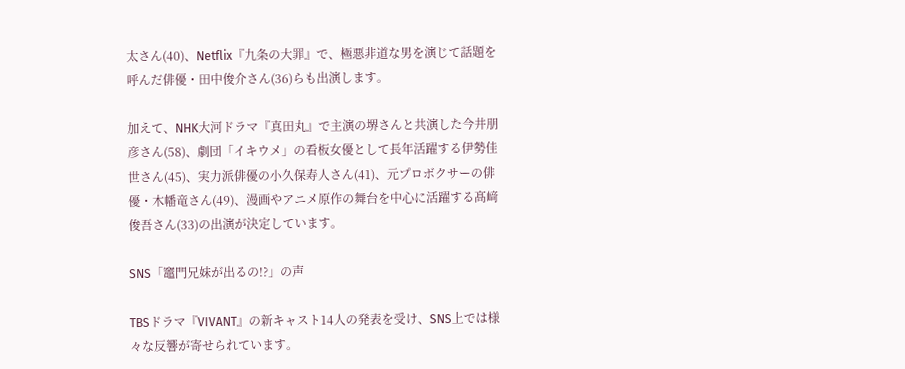太さん(40)、Netflix『九条の大罪』で、極悪非道な男を演じて話題を呼んだ俳優・田中俊介さん(36)らも出演します。

加えて、NHK大河ドラマ『真田丸』で主演の堺さんと共演した今井朋彦さん(58)、劇団「イキウメ」の看板女優として長年活躍する伊勢佳世さん(45)、実力派俳優の小久保寿人さん(41)、元プロボクサーの俳優・木幡竜さん(49)、漫画やアニメ原作の舞台を中心に活躍する髙﨑俊吾さん(33)の出演が決定しています。

SNS「竈門兄妹が出るの!?」の声

TBSドラマ『VIVANT』の新キャスト14人の発表を受け、SNS上では様々な反響が寄せられています。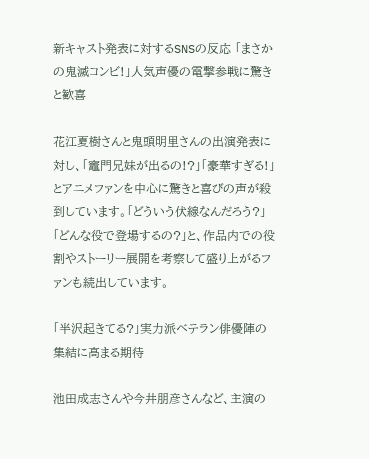新キャスト発表に対するSNSの反応 「まさかの鬼滅コンビ!」人気声優の電撃参戦に驚きと歓喜

花江夏樹さんと鬼頭明里さんの出演発表に対し、「竈門兄妹が出るの!?」「豪華すぎる!」とアニメファンを中心に驚きと喜びの声が殺到しています。「どういう伏線なんだろう?」「どんな役で登場するの?」と、作品内での役割やストーリー展開を考察して盛り上がるファンも続出しています。

「半沢起きてる?」実力派ベテラン俳優陣の集結に高まる期待

池田成志さんや今井朋彦さんなど、主演の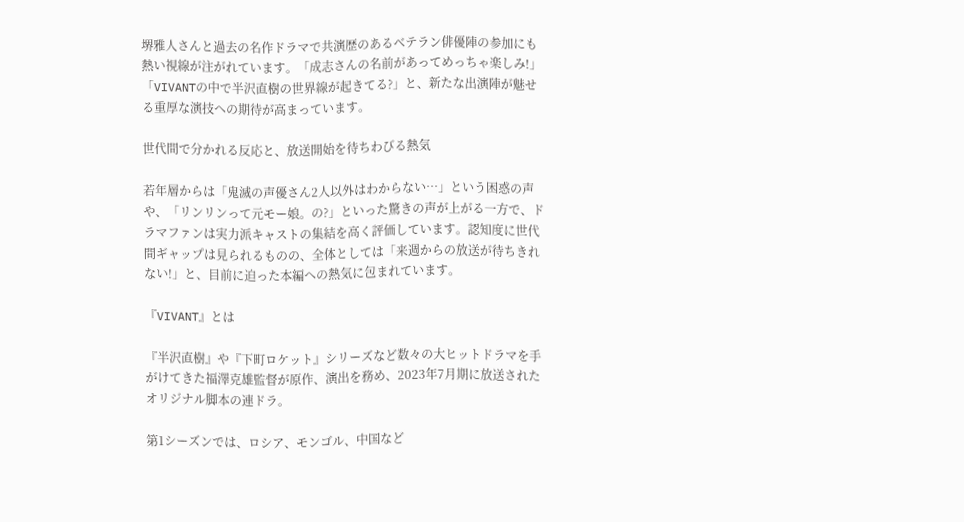堺雅人さんと過去の名作ドラマで共演歴のあるベテラン俳優陣の参加にも熱い視線が注がれています。「成志さんの名前があってめっちゃ楽しみ!」「VIVANTの中で半沢直樹の世界線が起きてる?」と、新たな出演陣が魅せる重厚な演技への期待が高まっています。

世代間で分かれる反応と、放送開始を待ちわびる熱気

若年層からは「鬼滅の声優さん2人以外はわからない…」という困惑の声や、「リンリンって元モー娘。の?」といった驚きの声が上がる一方で、ドラマファンは実力派キャストの集結を高く評価しています。認知度に世代間ギャップは見られるものの、全体としては「来週からの放送が待ちきれない!」と、目前に迫った本編への熱気に包まれています。

『VIVANT』とは

『半沢直樹』や『下町ロケット』シリーズなど数々の大ヒットドラマを手がけてきた福澤克雄監督が原作、演出を務め、2023年7月期に放送されたオリジナル脚本の連ドラ。

第1シーズンでは、ロシア、モンゴル、中国など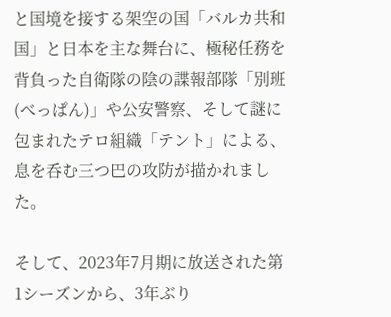と国境を接する架空の国「バルカ共和国」と日本を主な舞台に、極秘任務を背負った自衛隊の陰の諜報部隊「別班(べっぱん)」や公安警察、そして謎に包まれたテロ組織「テント」による、息を呑む三つ巴の攻防が描かれました。

そして、2023年7月期に放送された第1シーズンから、3年ぶり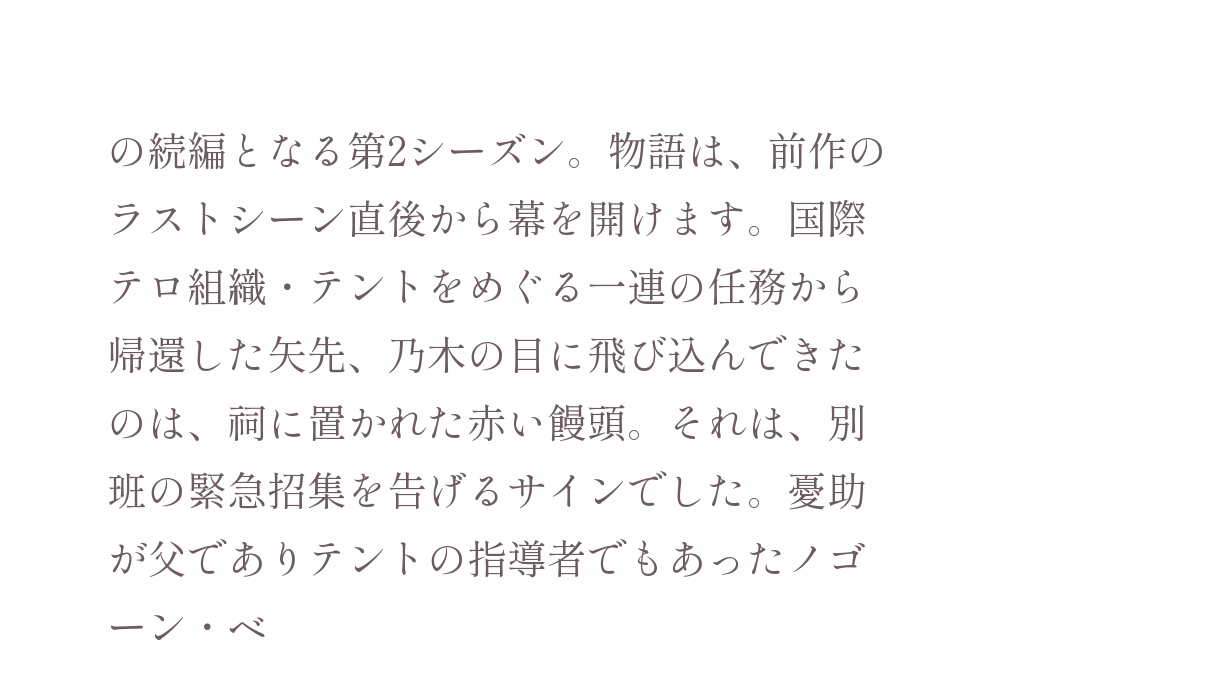の続編となる第2シーズン。物語は、前作のラストシーン直後から幕を開けます。国際テロ組織・テントをめぐる一連の任務から帰還した矢先、乃木の目に飛び込んできたのは、祠に置かれた赤い饅頭。それは、別班の緊急招集を告げるサインでした。憂助が父でありテントの指導者でもあったノゴーン・ベ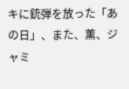キに銃弾を放った「あの日」、また、薫、ジャミ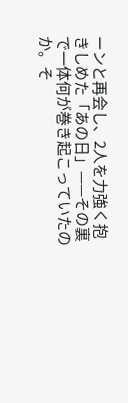ーンと再会し、2人を力強く抱きしめた「あの日」——その裏で一体何が巻き起こっていたのか。そ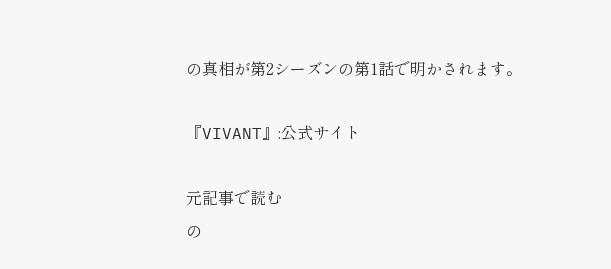の真相が第2シーズンの第1話で明かされます。

『VIVANT』:公式サイト

元記事で読む
の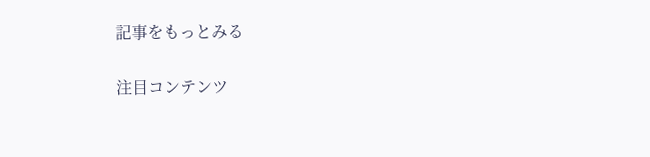記事をもっとみる

注目コンテンツ